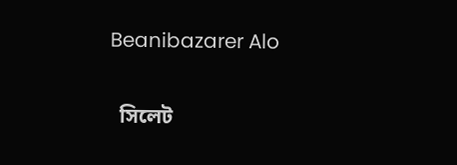Beanibazarer Alo

  সিলেট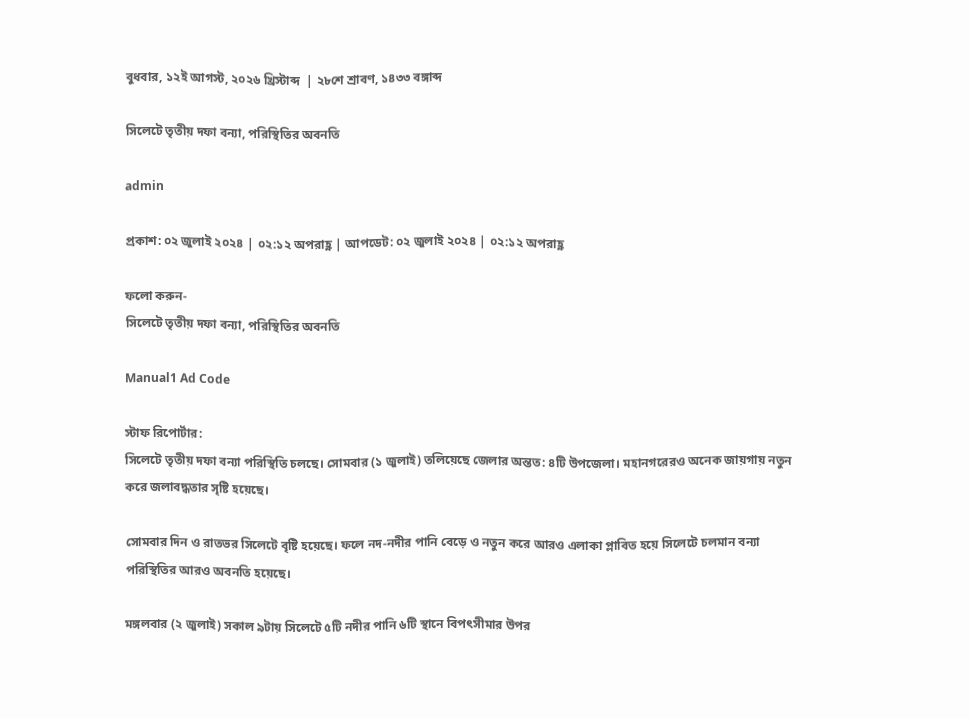বুধবার, ১২ই আগস্ট, ২০২৬ খ্রিস্টাব্দ  | ২৮শে শ্রাবণ, ১৪৩৩ বঙ্গাব্দ

সিলেটে তৃতীয় দফা বন্যা, পরিস্থিতির অবনতি

admin

প্রকাশ: ০২ জুলাই ২০২৪ | ০২:১২ অপরাহ্ণ | আপডেট: ০২ জুলাই ২০২৪ | ০২:১২ অপরাহ্ণ

ফলো করুন-
সিলেটে তৃতীয় দফা বন্যা, পরিস্থিতির অবনতি

Manual1 Ad Code

স্টাফ রিপোর্টার:
সিলেটে তৃতীয় দফা বন্যা পরিস্থিতি চলছে। সোমবার (১ জুলাই) তলিয়েছে জেলার অন্তত: ৪টি উপজেলা। মহানগরেরও অনেক জায়গায় নতুন করে জলাবদ্ধতার সৃষ্টি হয়েছে।

সোমবার দিন ও রাতভর সিলেটে বৃষ্টি হয়েছে। ফলে নদ-নদীর পানি বেড়ে ও নতুন করে আরও এলাকা প্লাবিত হয়ে সিলেটে চলমান বন্যা পরিস্থিতির আরও অবনতি হয়েছে।

মঙ্গলবার (২ জুলাই) সকাল ৯টায় সিলেটে ৫টি নদীর পানি ৬টি স্থানে বিপৎসীমার উপর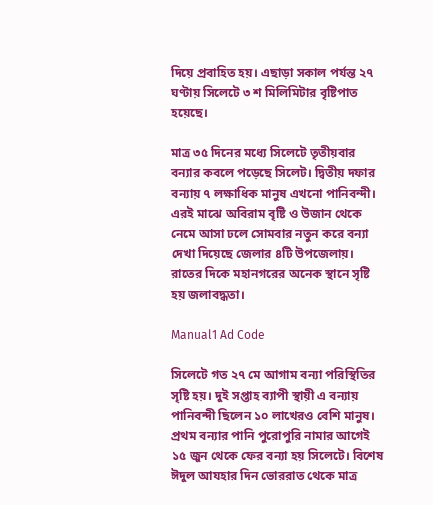দিয়ে প্রবাহিত হয়। এছাড়া সকাল পর্যন্ত ২৭ ঘণ্টায় সিলেটে ৩ শ মিলিমিটার বৃষ্টিপাত হয়েছে।

মাত্র ৩৫ দিনের মধ্যে সিলেটে তৃতীয়বার বন্যার কবলে পড়েছে সিলেট। দ্বিতীয় দফার বন্যায় ৭ লক্ষাধিক মানুষ এখনো পানিবন্দী। এরই মাঝে অবিরাম বৃষ্টি ও উজান থেকে নেমে আসা ঢলে সোমবার নতুন করে বন্যা দেখা দিয়েছে জেলার ৪টি উপজেলায়। রাতের দিকে মহানগরের অনেক স্থানে সৃষ্টি হয় জলাবদ্ধতা।

Manual1 Ad Code

সিলেটে গত ২৭ মে আগাম বন্যা পরিস্থিতির সৃষ্টি হয়। দুই সপ্তাহ ব্যাপী স্থায়ী এ বন্যায় পানিবন্দী ছিলেন ১০ লাখেরও বেশি মানুষ। প্রথম বন্যার পানি পুরোপুরি নামার আগেই ১৫ জুন থেকে ফের বন্যা হয় সিলেটে। বিশেষ ঈদুল আযহার দিন ভোররাত থেকে মাত্র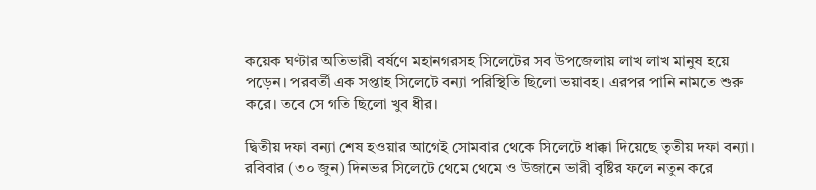কয়েক ঘণ্টার অতিভারী বর্ষণে মহানগরসহ সিলেটের সব উপজেলায় লাখ লাখ মানুষ হয়ে পড়েন। পরবর্তী এক সপ্তাহ সিলেটে বন্যা পরিস্থিতি ছিলো ভয়াবহ। এরপর পানি নামতে শুরু করে। তবে সে গতি ছিলো খুব ধীর।

দ্বিতীয় দফা বন্যা শেষ হওয়ার আগেই সোমবার থেকে সিলেটে ধাক্কা দিয়েছে তৃতীয় দফা বন্যা। রবিবার (৩০ জুন) দিনভর সিলেটে থেমে থেমে ও উজানে ভারী বৃষ্টির ফলে নতুন করে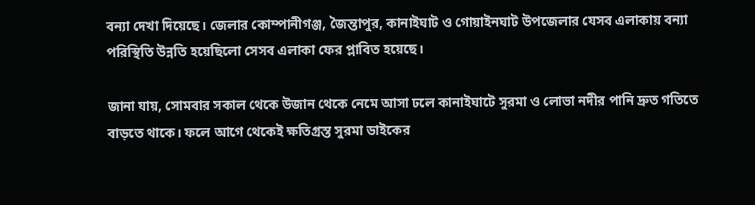বন্যা দেখা দিয়েছে। জেলার কোম্পানীগঞ্জ, জৈন্তাপুর, কানাইঘাট ও গোয়াইনঘাট উপজেলার যেসব এলাকায় বন্যা পরিস্থিতি উন্নতি হয়েছিলো সেসব এলাকা ফের প্লাবিত হয়েছে।

জানা যায়, সোমবার সকাল থেকে উজান থেকে নেমে আসা ঢলে কানাইঘাটে সুরমা ও লোভা নদীর পানি দ্রুত গতিতে বাড়তে থাকে। ফলে আগে থেকেই ক্ষতিগ্রস্ত সুরমা ডাইকের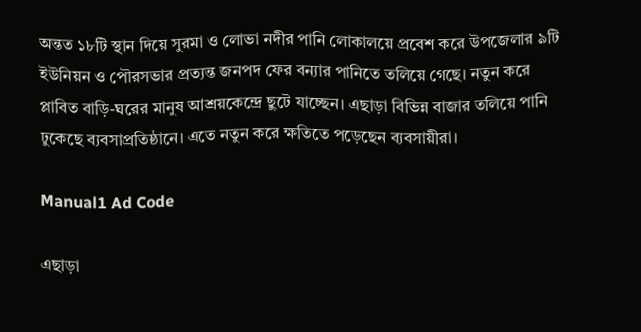অন্তত ১৮টি স্থান দিয়ে সুরমা ও লোভা নদীর পানি লোকালয়ে প্রবেশ করে উপজেলার ৯টি ইউনিয়ন ও পৌরসভার প্রত্যন্ত জনপদ ফের বন্যার পানিতে তলিয়ে গেছে। নতুন করে প্লাবিত বাড়ি-ঘরের মানুষ আশ্রয়কেন্দ্রে ছুটে যাচ্ছেন। এছাড়া বিভিন্ন বাজার তলিয়ে পানি ঢুকেছে ব্যবসাপ্রতিষ্ঠানে। এতে নতুন করে ক্ষতিতে পড়েছেন ব্যবসায়ীরা।

Manual1 Ad Code

এছাড়া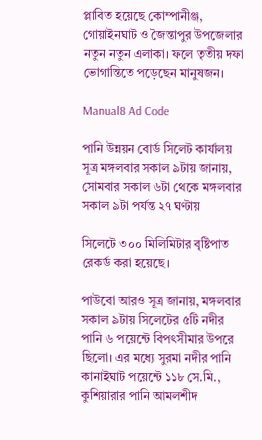প্লাবিত হয়েছে কোম্পানীঞ্জ, গোয়াইনঘাট ও জৈন্তাপুর উপজেলার নতুন নতুন এলাকা। ফলে তৃতীয় দফা ভোগান্তিতে পড়েছেন মানুষজন।

Manual8 Ad Code

পানি উন্নয়ন বোর্ড সিলেট কার্যালয় সূত্র মঙ্গলবার সকাল ৯টায় জানায়, সোমবার সকাল ৬টা থেকে মঙ্গলবার সকাল ৯টা পর্যন্ত ২৭ ঘণ্টায়

সিলেটে ৩০০ মিলিমিটার বৃষ্টিপাত রেকর্ড করা হয়েছে।

পাউবো আরও সূত্র জানায়, মঙ্গলবার সকাল ৯টায় সিলেটের ৫টি নদীর পানি ৬ পয়েন্টে বিপৎসীমার উপরে ছিলো। এর মধ্যে সুরমা নদীর পানি কানাইঘাট পয়েন্টে ১১৮ সে.মি., কুশিয়ারার পানি আমলশীদ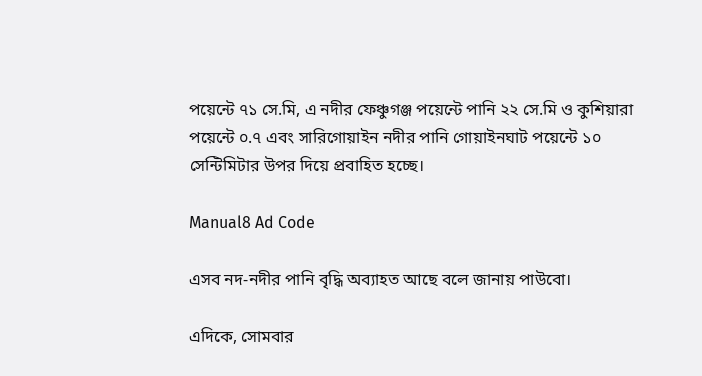পয়েন্টে ৭১ সে.মি, এ নদীর ফেঞ্চুগঞ্জ পয়েন্টে পানি ২২ সে.মি ও কুশিয়ারা পয়েন্টে ০.৭ এবং সারিগোয়াইন নদীর পানি গোয়াইনঘাট পয়েন্টে ১০ সেন্টিমিটার উপর দিয়ে প্রবাহিত হচ্ছে।

Manual8 Ad Code

এসব নদ-নদীর পানি বৃদ্ধি অব্যাহত আছে বলে জানায় পাউবো।

এদিকে, সোমবার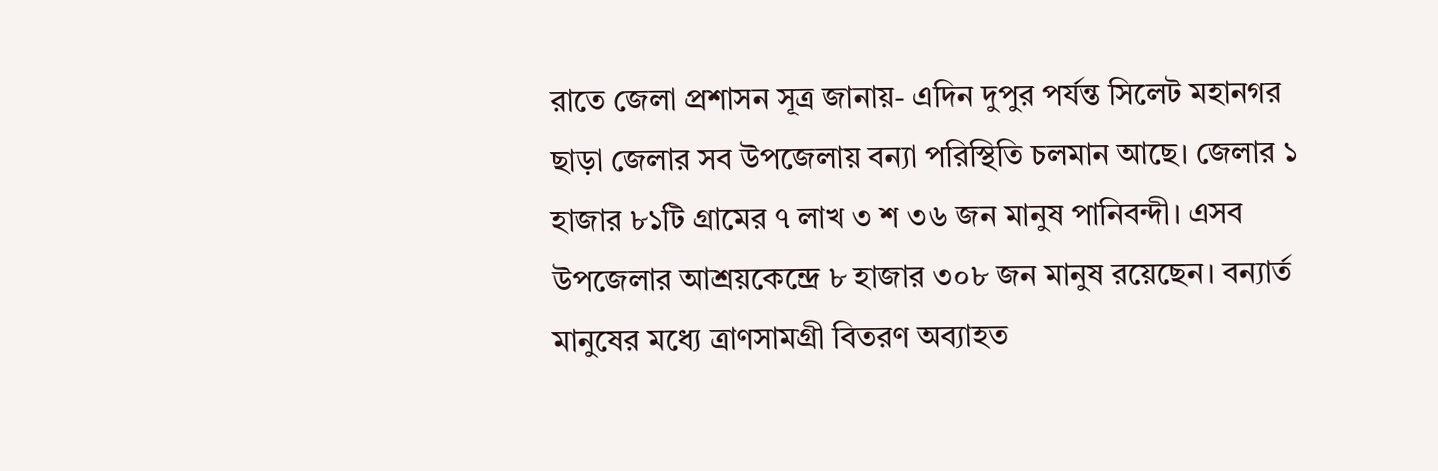রাতে জেলা প্রশাসন সূত্র জানায়- এদিন দুপুর পর্যন্ত সিলেট মহানগর ছাড়া জেলার সব উপজেলায় বন্যা পরিস্থিতি চলমান আছে। জেলার ১ হাজার ৮১টি গ্রামের ৭ লাখ ৩ শ ৩৬ জন মানুষ পানিবন্দী। এসব উপজেলার আশ্রয়কেন্দ্রে ৮ হাজার ৩০৮ জন মানুষ রয়েছেন। বন্যার্ত মানুষের মধ্যে ত্রাণসামগ্রী বিতরণ অব্যাহত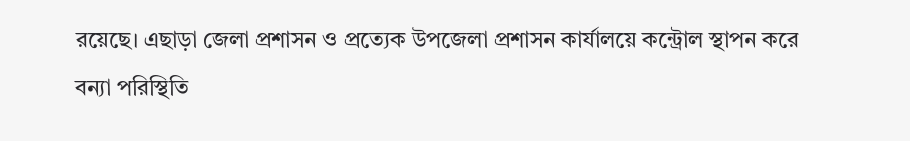রয়েছে। এছাড়া জেলা প্রশাসন ও প্রত্যেক উপজেলা প্রশাসন কার্যালয়ে কন্ট্রোল স্থাপন করে বন্যা পরিস্থিতি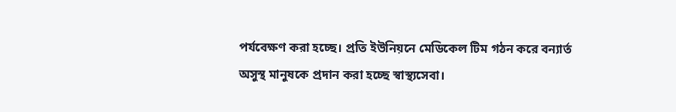পর্যবেক্ষণ করা হচ্ছে। প্রতি ইউনিয়নে মেডিকেল টিম গঠন করে বন্যার্ত অসুস্থ মানুষকে প্রদান করা হচ্ছে স্বাস্থ্যসেবা।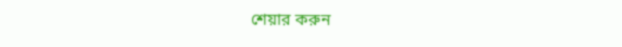শেয়ার করুন